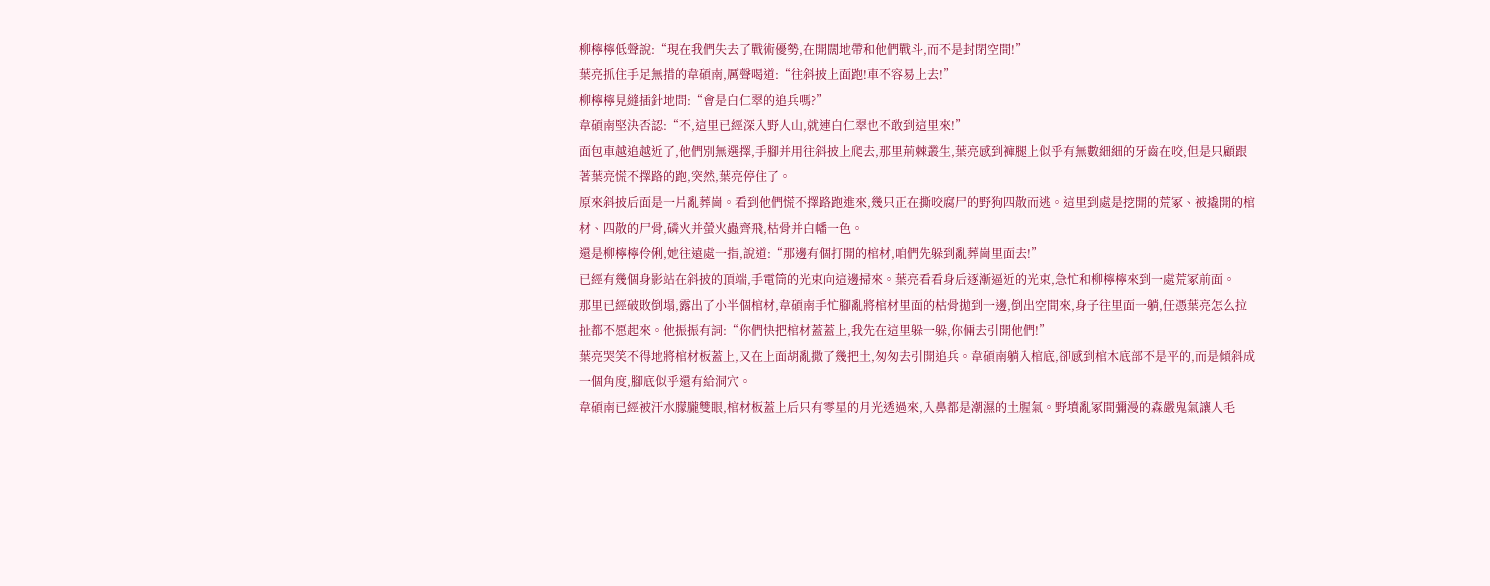柳檸檸低聲說:“現在我們失去了戰術優勢,在開闊地帶和他們戰斗,而不是封閉空間!”
葉亮抓住手足無措的韋碩南,厲聲喝道:“往斜披上面跑!車不容易上去!”
柳檸檸見縫插針地問:“會是白仁翠的追兵嗎?”
韋碩南堅決否認:“不,這里已經深入野人山,就連白仁翠也不敢到這里來!”
面包車越追越近了,他們別無選擇,手腳并用往斜披上爬去,那里荊棘叢生,葉亮感到褲腿上似乎有無數細細的牙齒在咬,但是只顧跟著葉亮慌不擇路的跑,突然,葉亮停住了。
原來斜披后面是一片亂葬崗。看到他們慌不擇路跑進來,幾只正在撕咬腐尸的野狗四散而逃。這里到處是挖開的荒冢、被撬開的棺材、四散的尸骨,磷火并螢火蟲齊飛,枯骨并白幡一色。
還是柳檸檸伶俐,她往遠處一指,說道:“那邊有個打開的棺材,咱們先躲到亂葬崗里面去!”
已經有幾個身影站在斜披的頂端,手電筒的光束向這邊掃來。葉亮看看身后逐漸逼近的光束,急忙和柳檸檸來到一處荒冢前面。
那里已經破敗倒塌,露出了小半個棺材,韋碩南手忙腳亂將棺材里面的枯骨拋到一邊,倒出空間來,身子往里面一躺,任憑葉亮怎么拉扯都不愿起來。他振振有詞:“你們快把棺材蓋蓋上,我先在這里躲一躲,你倆去引開他們!”
葉亮哭笑不得地將棺材板蓋上,又在上面胡亂撒了幾把土,匆匆去引開追兵。韋碩南躺入棺底,卻感到棺木底部不是平的,而是傾斜成一個角度,腳底似乎還有給洞穴。
韋碩南已經被汗水朦朧雙眼,棺材板蓋上后只有零星的月光透過來,入鼻都是潮濕的土腥氣。野墳亂冢間彌漫的森嚴鬼氣讓人毛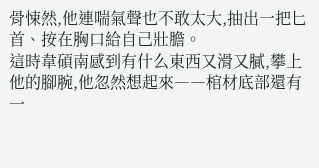骨悚然,他連喘氣聲也不敢太大,抽出一把匕首、按在胸口給自己壯膽。
這時韋碩南感到有什么東西又滑又膩,攀上他的腳腕,他忽然想起來――棺材底部還有一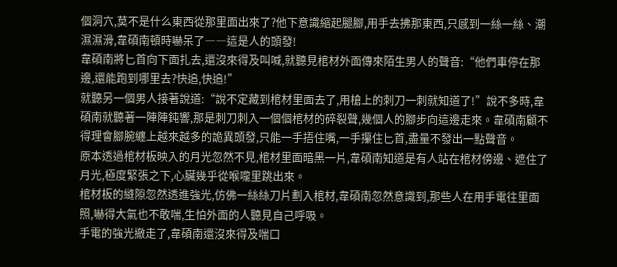個洞穴,莫不是什么東西從那里面出來了?他下意識縮起腿腳,用手去拂那東西,只感到一絲一絲、潮濕濕滑,韋碩南頓時嚇呆了――這是人的頭發!
韋碩南將匕首向下面扎去,還沒來得及叫喊,就聽見棺材外面傳來陌生男人的聲音:“他們車停在那邊,還能跑到哪里去?快追,快追!”
就聽另一個男人接著說道:“說不定藏到棺材里面去了,用槍上的刺刀一刺就知道了!”說不多時,韋碩南就聽著一陣陣鈍響,那是刺刀刺入一個個棺材的碎裂聲,幾個人的腳步向這邊走來。韋碩南顧不得理會腳腕纏上越來越多的詭異頭發,只能一手捂住嘴,一手攥住匕首,盡量不發出一點聲音。
原本透過棺材板映入的月光忽然不見,棺材里面暗黑一片,韋碩南知道是有人站在棺材傍邊、遮住了月光,極度緊張之下,心臟幾乎從喉嚨里跳出來。
棺材板的縫隙忽然透進強光,仿佛一絲絲刀片劃入棺材,韋碩南忽然意識到,那些人在用手電往里面照,嚇得大氣也不敢喘,生怕外面的人聽見自己呼吸。
手電的強光撤走了,韋碩南還沒來得及喘口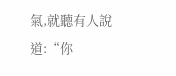氣,就聽有人說道:“你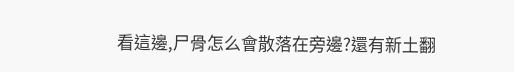看這邊,尸骨怎么會散落在旁邊?還有新土翻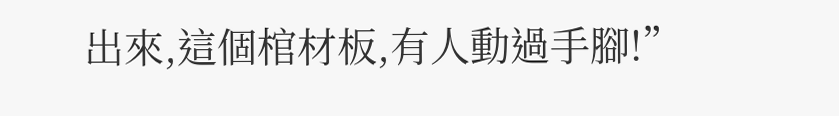出來,這個棺材板,有人動過手腳!”